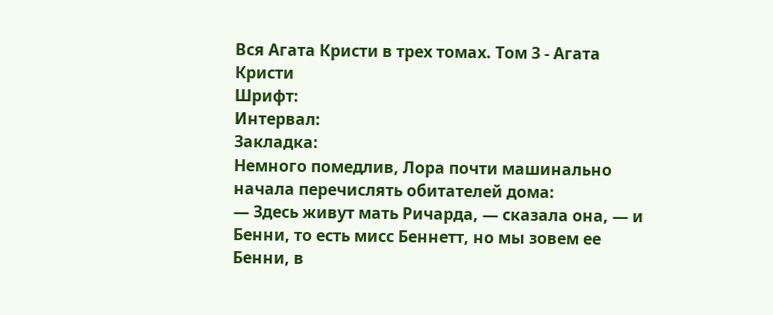Вся Агата Кристи в трех томах. Том 3 - Агата Кристи
Шрифт:
Интервал:
Закладка:
Немного помедлив, Лора почти машинально начала перечислять обитателей дома:
— Здесь живут мать Ричарда, — сказала она, — и Бенни, то есть мисс Беннетт, но мы зовем ее Бенни, в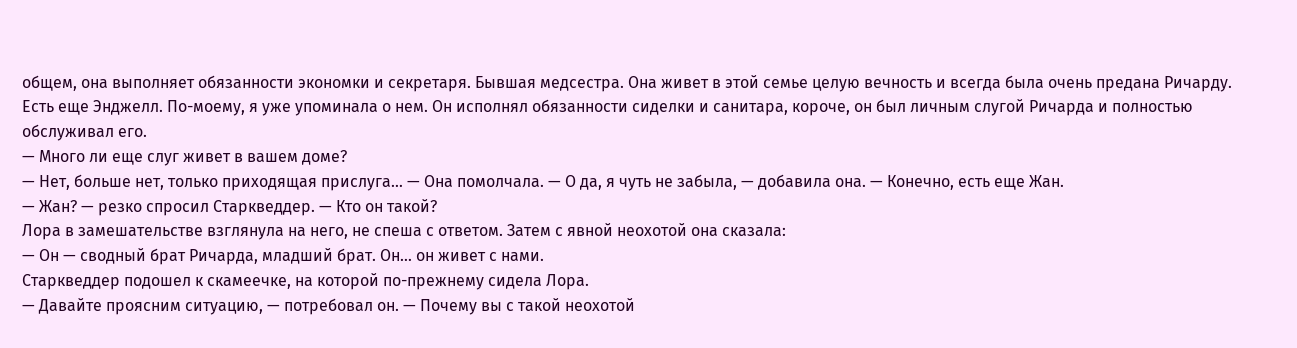общем, она выполняет обязанности экономки и секретаря. Бывшая медсестра. Она живет в этой семье целую вечность и всегда была очень предана Ричарду. Есть еще Энджелл. По-моему, я уже упоминала о нем. Он исполнял обязанности сиделки и санитара, короче, он был личным слугой Ричарда и полностью обслуживал его.
— Много ли еще слуг живет в вашем доме?
— Нет, больше нет, только приходящая прислуга… — Она помолчала. — О да, я чуть не забыла, — добавила она. — Конечно, есть еще Жан.
— Жан? — резко спросил Старкведдер. — Кто он такой?
Лора в замешательстве взглянула на него, не спеша с ответом. Затем с явной неохотой она сказала:
— Он — сводный брат Ричарда, младший брат. Он… он живет с нами.
Старкведдер подошел к скамеечке, на которой по-прежнему сидела Лора.
— Давайте проясним ситуацию, — потребовал он. — Почему вы с такой неохотой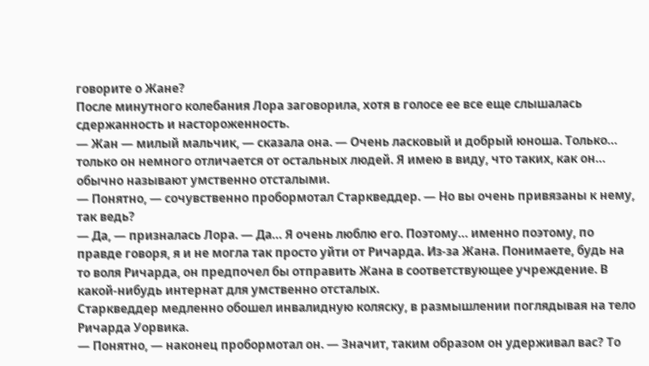говорите о Жане?
После минутного колебания Лора заговорила, хотя в голосе ее все еще слышалась сдержанность и настороженность.
— Жан — милый мальчик, — сказала она. — Очень ласковый и добрый юноша. Только… только он немного отличается от остальных людей. Я имею в виду, что таких, как он… обычно называют умственно отсталыми.
— Понятно, — сочувственно пробормотал Старкведдер. — Но вы очень привязаны к нему, так ведь?
— Да, — призналась Лора. — Да… Я очень люблю его. Поэтому… именно поэтому, по правде говоря, я и не могла так просто уйти от Ричарда. Из-за Жана. Понимаете, будь на то воля Ричарда, он предпочел бы отправить Жана в соответствующее учреждение. В какой-нибудь интернат для умственно отсталых.
Старкведдер медленно обошел инвалидную коляску, в размышлении поглядывая на тело Ричарда Уорвика.
— Понятно, — наконец пробормотал он. — Значит, таким образом он удерживал вас? То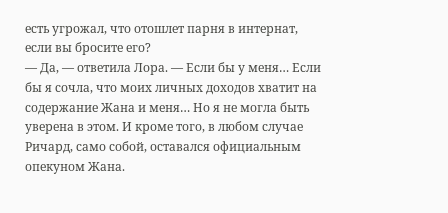есть угрожал, что отошлет парня в интернат, если вы бросите его?
— Да, — ответила Лора. — Если бы у меня… Если бы я сочла, что моих личных доходов хватит на содержание Жана и меня… Но я не могла быть уверена в этом. И кроме того, в любом случае Ричард, само собой, оставался официальным опекуном Жана.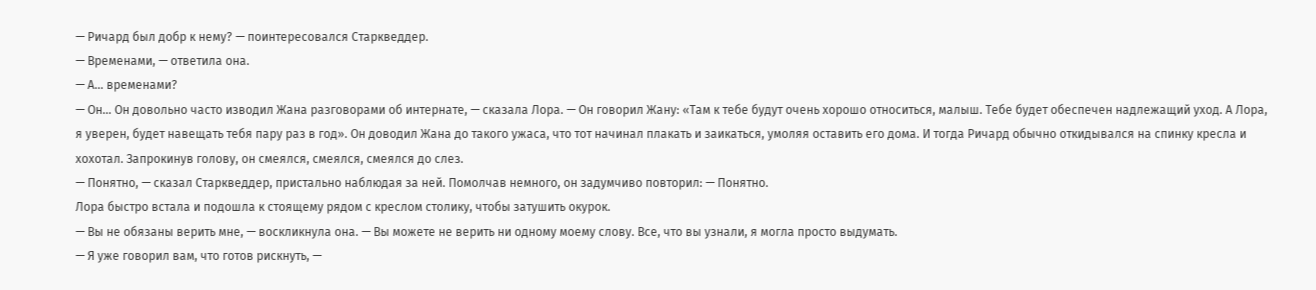— Ричард был добр к нему? — поинтересовался Старкведдер.
— Временами, — ответила она.
— А… временами?
— Он… Он довольно часто изводил Жана разговорами об интернате, — сказала Лора. — Он говорил Жану: «Там к тебе будут очень хорошо относиться, малыш. Тебе будет обеспечен надлежащий уход. А Лора, я уверен, будет навещать тебя пару раз в год». Он доводил Жана до такого ужаса, что тот начинал плакать и заикаться, умоляя оставить его дома. И тогда Ричард обычно откидывался на спинку кресла и хохотал. Запрокинув голову, он смеялся, смеялся, смеялся до слез.
— Понятно, — сказал Старкведдер, пристально наблюдая за ней. Помолчав немного, он задумчиво повторил: — Понятно.
Лора быстро встала и подошла к стоящему рядом с креслом столику, чтобы затушить окурок.
— Вы не обязаны верить мне, — воскликнула она. — Вы можете не верить ни одному моему слову. Все, что вы узнали, я могла просто выдумать.
— Я уже говорил вам, что готов рискнуть, —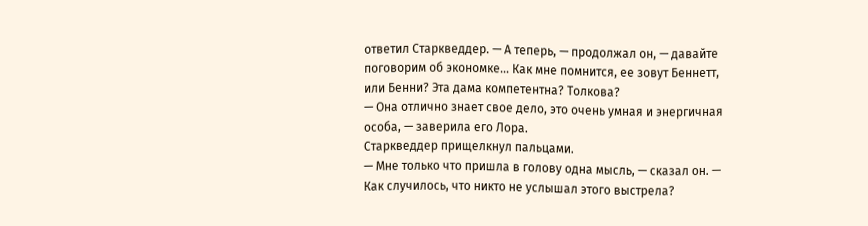ответил Старкведдер. — А теперь, — продолжал он, — давайте поговорим об экономке… Как мне помнится, ее зовут Беннетт, или Бенни? Эта дама компетентна? Толкова?
— Она отлично знает свое дело, это очень умная и энергичная особа, — заверила его Лора.
Старкведдер прищелкнул пальцами.
— Мне только что пришла в голову одна мысль, — сказал он. — Как случилось, что никто не услышал этого выстрела?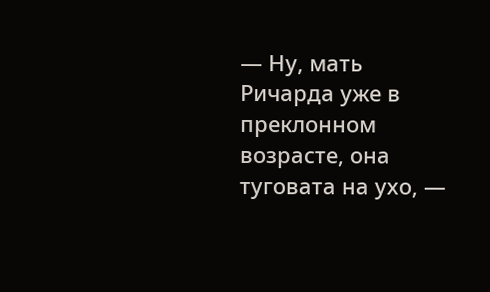— Ну, мать Ричарда уже в преклонном возрасте, она туговата на ухо, —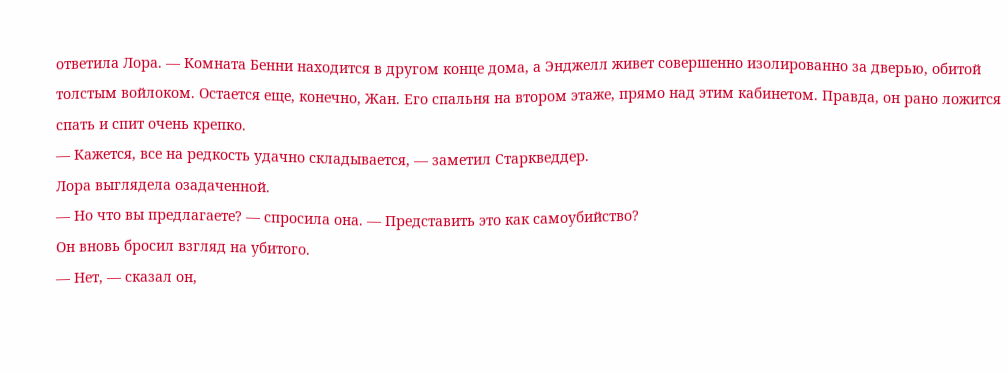ответила Лора. — Комната Бенни находится в другом конце дома, а Энджелл живет совершенно изолированно за дверью, обитой толстым войлоком. Остается еще, конечно, Жан. Его спальня на втором этаже, прямо над этим кабинетом. Правда, он рано ложится спать и спит очень крепко.
— Кажется, все на редкость удачно складывается, — заметил Старкведдер.
Лора выглядела озадаченной.
— Но что вы предлагаете? — спросила она. — Представить это как самоубийство?
Он вновь бросил взгляд на убитого.
— Нет, — сказал он,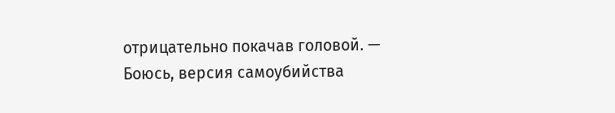отрицательно покачав головой. — Боюсь, версия самоубийства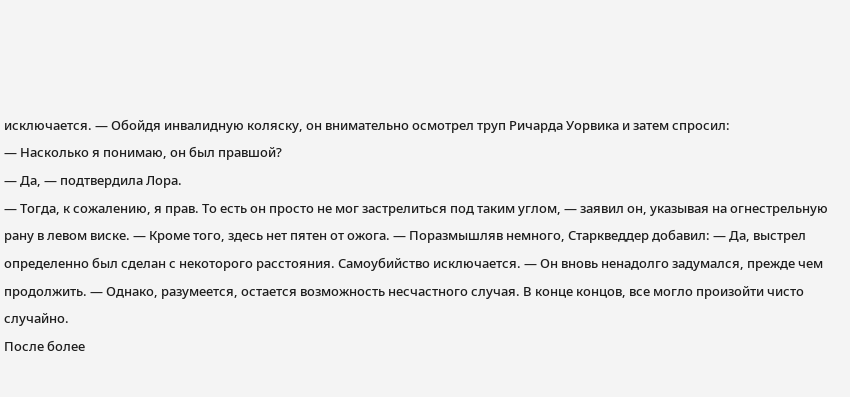исключается. — Обойдя инвалидную коляску, он внимательно осмотрел труп Ричарда Уорвика и затем спросил:
— Насколько я понимаю, он был правшой?
— Да, — подтвердила Лора.
— Тогда, к сожалению, я прав. То есть он просто не мог застрелиться под таким углом, — заявил он, указывая на огнестрельную рану в левом виске. — Кроме того, здесь нет пятен от ожога. — Поразмышляв немного, Старкведдер добавил: — Да, выстрел определенно был сделан с некоторого расстояния. Самоубийство исключается. — Он вновь ненадолго задумался, прежде чем продолжить. — Однако, разумеется, остается возможность несчастного случая. В конце концов, все могло произойти чисто случайно.
После более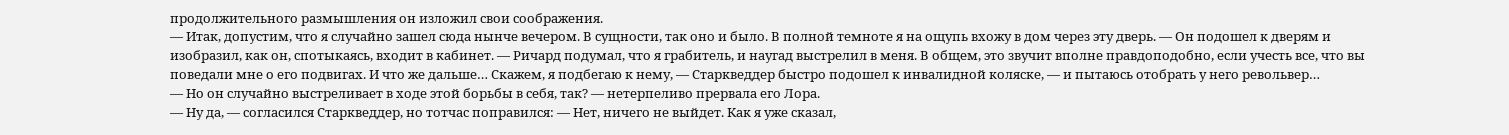продолжительного размышления он изложил свои соображения.
— Итак, допустим, что я случайно зашел сюда нынче вечером. В сущности, так оно и было. В полной темноте я на ощупь вхожу в дом через эту дверь. — Он подошел к дверям и изобразил, как он, спотыкаясь, входит в кабинет. — Ричард подумал, что я грабитель, и наугад выстрелил в меня. В общем, это звучит вполне правдоподобно, если учесть все, что вы поведали мне о его подвигах. И что же дальше… Скажем, я подбегаю к нему, — Старкведдер быстро подошел к инвалидной коляске, — и пытаюсь отобрать у него револьвер…
— Но он случайно выстреливает в ходе этой борьбы в себя, так? — нетерпеливо прервала его Лора.
— Ну да, — согласился Старкведдер, но тотчас поправился: — Нет, ничего не выйдет. Как я уже сказал,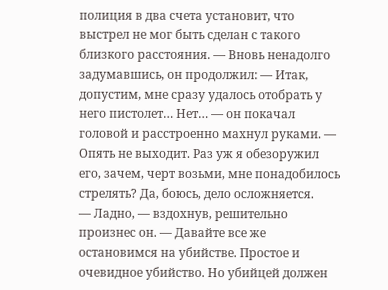полиция в два счета установит, что выстрел не мог быть сделан с такого близкого расстояния. — Вновь ненадолго задумавшись, он продолжил: — Итак, допустим, мне сразу удалось отобрать у него пистолет… Нет… — он покачал головой и расстроенно махнул руками. — Опять не выходит. Раз уж я обезоружил его, зачем, черт возьми, мне понадобилось стрелять? Да, боюсь, дело осложняется.
— Ладно, — вздохнув, решительно произнес он. — Давайте все же остановимся на убийстве. Простое и очевидное убийство. Но убийцей должен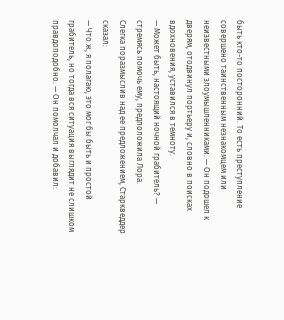быть кто-то посторонний. То есть преступление совершено таинственным незнакомцем или неизвестными злоумышленниками. — Он подошел к дверям, отодвинул портьеру и, словно в поисках вдохновения, уставился в темноту.
— Может быть, настоящий ночной грабитель? — стремясь помочь ему, предположила Лора.
Слегка поразмыслив над ее предложением, Старкведдер сказал:
— Что ж, я полагаю, это мог бы быть и простой грабитель, но тогда вся ситуация выглядит не слишком правдоподобно. — Он помолчал и добавил: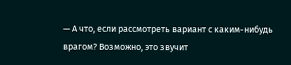— А что, если рассмотреть вариант с каким-нибудь врагом? Возможно, это звучит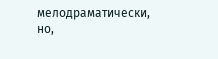мелодраматически, но,